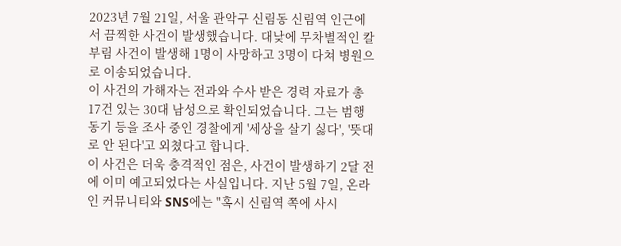2023년 7월 21일, 서울 관악구 신림동 신림역 인근에서 끔찍한 사건이 발생했습니다. 대낮에 무차별적인 칼부림 사건이 발생해 1명이 사망하고 3명이 다쳐 병원으로 이송되었습니다.
이 사건의 가해자는 전과와 수사 받은 경력 자료가 총 17건 있는 30대 남성으로 확인되었습니다. 그는 범행 동기 등을 조사 중인 경찰에게 '세상을 살기 싫다', '뜻대로 안 된다'고 외쳤다고 합니다.
이 사건은 더욱 충격적인 점은, 사건이 발생하기 2달 전에 이미 예고되었다는 사실입니다. 지난 5월 7일, 온라인 커뮤니티와 SNS에는 "혹시 신림역 쪽에 사시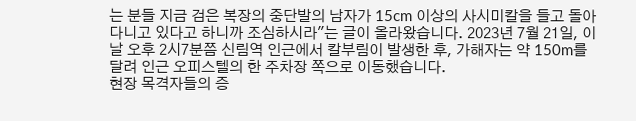는 분들 지금 검은 복장의 중단발의 남자가 15cm 이상의 사시미칼을 들고 돌아다니고 있다고 하니까 조심하시라"는 글이 올라왔습니다. 2023년 7월 21일, 이날 오후 2시7분쯤 신림역 인근에서 칼부림이 발생한 후, 가해자는 약 150m를 달려 인근 오피스텔의 한 주차장 쪽으로 이동했습니다.
현장 목격자들의 증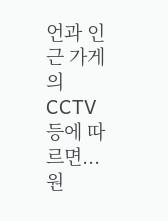언과 인근 가게의 CCTV 등에 따르면...
원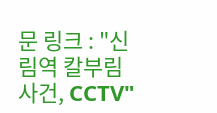문 링크 : "신림역 칼부림 사건, CCTV"